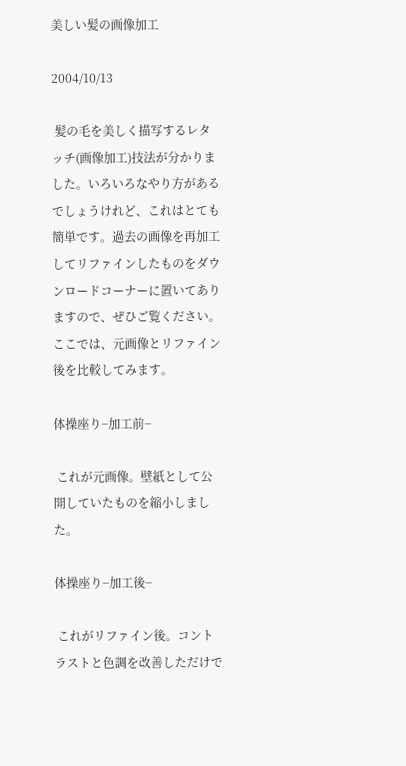美しい髪の画像加工

2004/10/13

 髪の毛を美しく描写するレタッチ(画像加工)技法が分かりました。いろいろなやり方があるでしょうけれど、これはとても簡単です。過去の画像を再加工してリファインしたものをダウンロードコーナーに置いてありますので、ぜひご覧ください。ここでは、元画像とリファイン後を比較してみます。

体操座り−加工前−

 これが元画像。壁紙として公開していたものを縮小しました。

体操座り−加工後−

 これがリファイン後。コントラストと色調を改善しただけで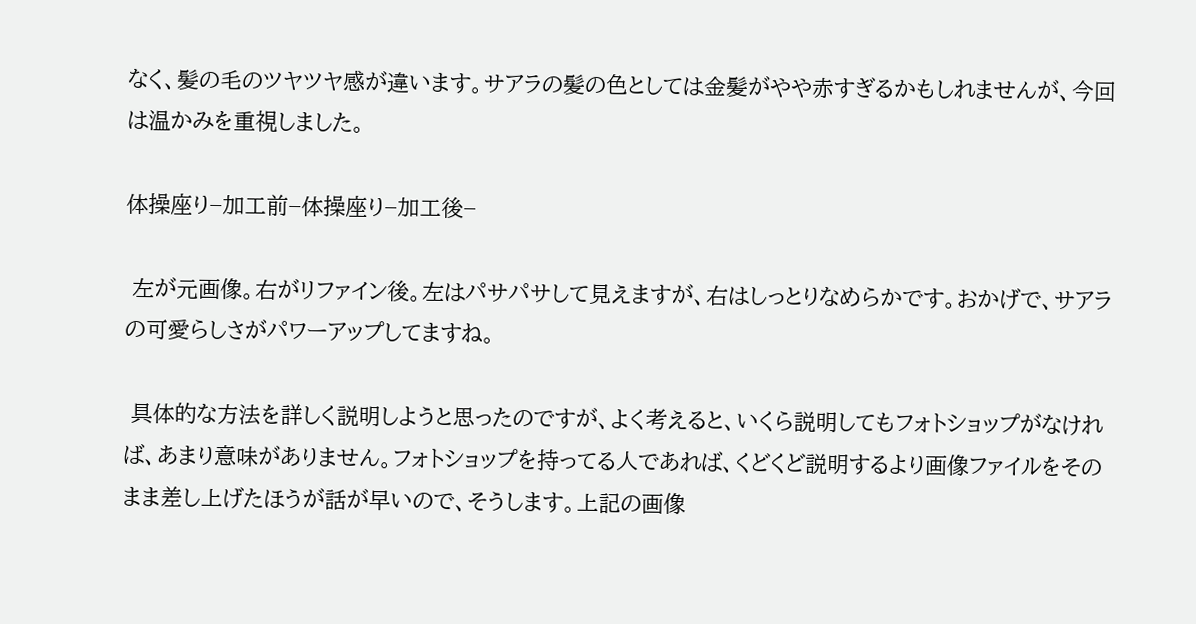なく、髪の毛のツヤツヤ感が違います。サアラの髪の色としては金髪がやや赤すぎるかもしれませんが、今回は温かみを重視しました。

体操座り−加工前−体操座り−加工後−

 左が元画像。右がリファイン後。左はパサパサして見えますが、右はしっとりなめらかです。おかげで、サアラの可愛らしさがパワーアップしてますね。

 具体的な方法を詳しく説明しようと思ったのですが、よく考えると、いくら説明してもフォトショップがなければ、あまり意味がありません。フォトショップを持ってる人であれば、くどくど説明するより画像ファイルをそのまま差し上げたほうが話が早いので、そうします。上記の画像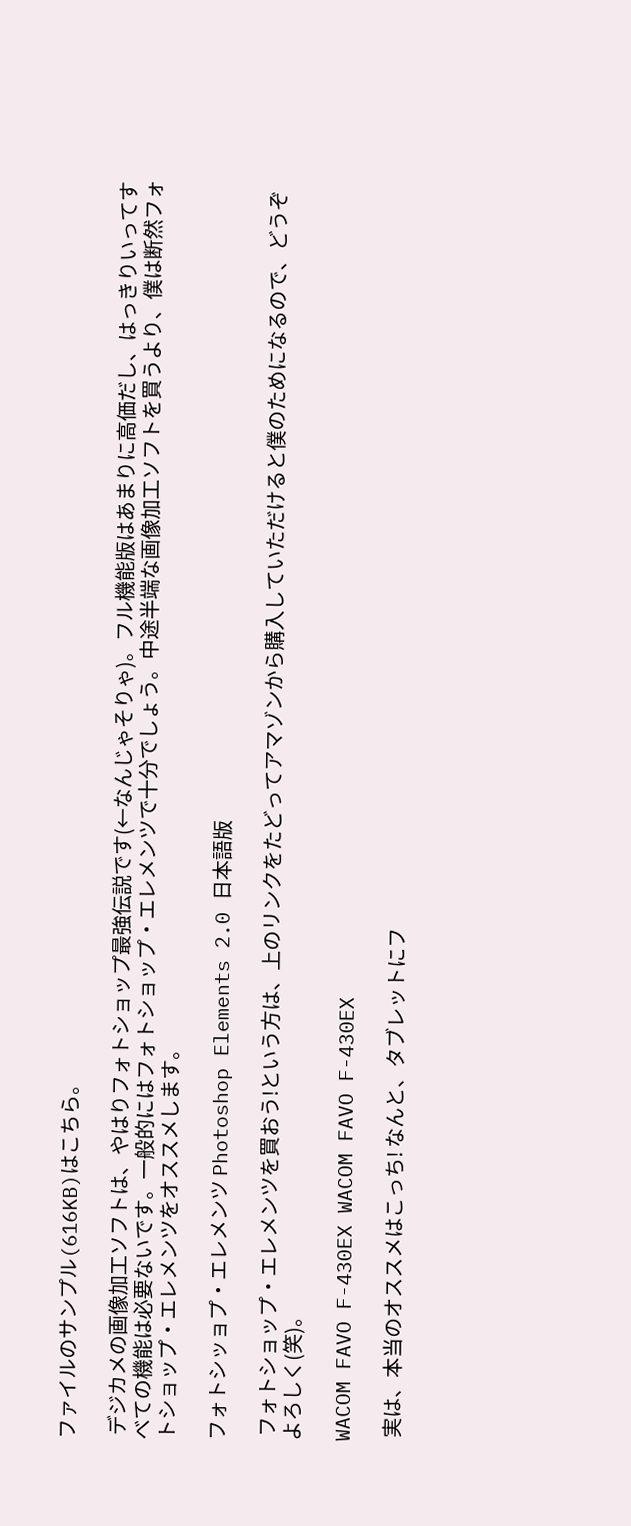ファイルのサンプル(616KB)はこちら。

 デジカメの画像加工ソフトは、やはりフォトショップ最強伝説です(←なんじゃそりゃ)。フル機能版はあまりに高価だし、はっきりいってすべての機能は必要ないです。一般的にはフォトショップ・エレメンツで十分でしょう。中途半端な画像加工ソフトを買うより、僕は断然フォトショップ・エレメンツをオススメします。

フォトシッョプ・エレメンツ Photoshop Elements 2.0 日本語版

 フォトショップ・エレメンツを買おう!という方は、上のリンクをたどってアマゾンから購入していただけると僕のためになるので、どうぞよろしく(笑)。

WACOM FAVO F-430EX WACOM FAVO F-430EX

 実は、本当のオススメはこっち! なんと、タブレットにフ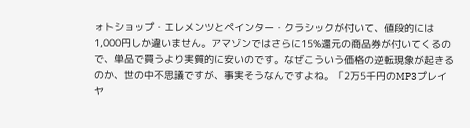ォトショップ・エレメンツとペインター・クラシックが付いて、値段的には1,000円しか違いません。アマゾンではさらに15%還元の商品券が付いてくるので、単品で買うより実質的に安いのです。なぜこういう価格の逆転現象が起きるのか、世の中不思議ですが、事実そうなんですよね。「2万5千円のMP3プレイヤ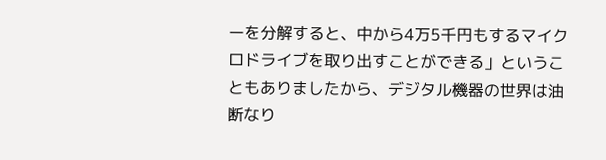ーを分解すると、中から4万5千円もするマイクロドライブを取り出すことができる」ということもありましたから、デジタル機器の世界は油断なり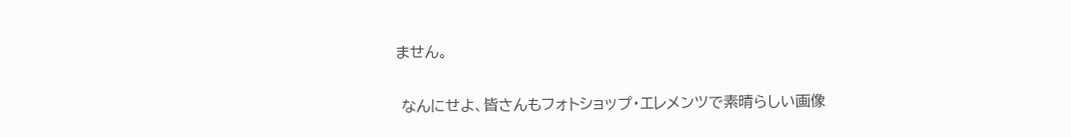ません。

 なんにせよ、皆さんもフォトショップ・エレメンツで素晴らしい画像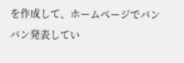を作成して、ホームページでバンバン発表してい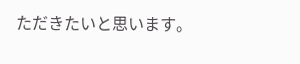ただきたいと思います。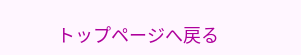トップページへ戻る